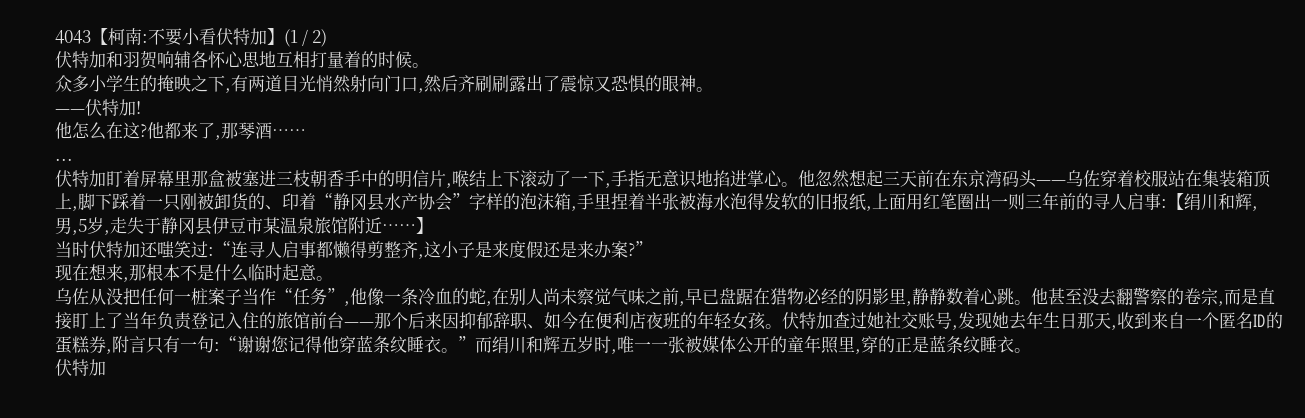4043【柯南:不要小看伏特加】(1 / 2)
伏特加和羽贺响辅各怀心思地互相打量着的时候。
众多小学生的掩映之下,有两道目光悄然射向门口,然后齐刷刷露出了震惊又恐惧的眼神。
——伏特加!
他怎么在这?他都来了,那琴酒……
...
伏特加盯着屏幕里那盒被塞进三枝朝香手中的明信片,喉结上下滚动了一下,手指无意识地掐进掌心。他忽然想起三天前在东京湾码头——乌佐穿着校服站在集装箱顶上,脚下踩着一只刚被卸货的、印着“静冈县水产协会”字样的泡沫箱,手里捏着半张被海水泡得发软的旧报纸,上面用红笔圈出一则三年前的寻人启事:【绢川和辉,男,5岁,走失于静冈县伊豆市某温泉旅馆附近……】
当时伏特加还嗤笑过:“连寻人启事都懒得剪整齐,这小子是来度假还是来办案?”
现在想来,那根本不是什么临时起意。
乌佐从没把任何一桩案子当作“任务”,他像一条冷血的蛇,在别人尚未察觉气味之前,早已盘踞在猎物必经的阴影里,静静数着心跳。他甚至没去翻警察的卷宗,而是直接盯上了当年负责登记入住的旅馆前台——那个后来因抑郁辞职、如今在便利店夜班的年轻女孩。伏特加查过她社交账号,发现她去年生日那天,收到来自一个匿名ID的蛋糕券,附言只有一句:“谢谢您记得他穿蓝条纹睡衣。”而绢川和辉五岁时,唯一一张被媒体公开的童年照里,穿的正是蓝条纹睡衣。
伏特加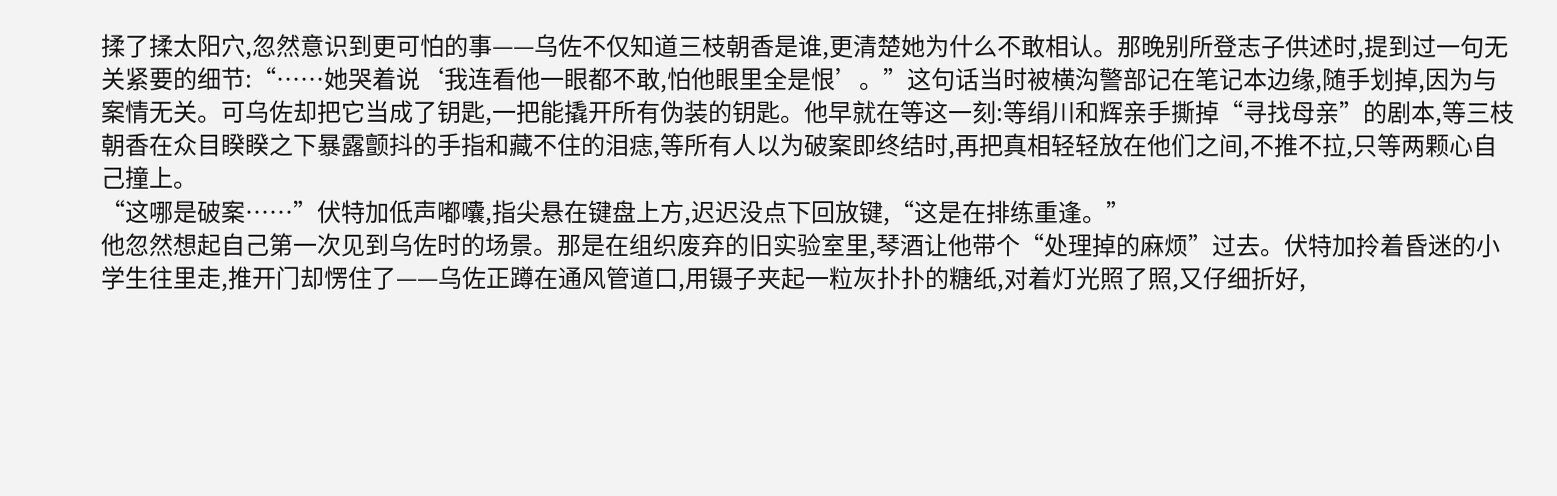揉了揉太阳穴,忽然意识到更可怕的事——乌佐不仅知道三枝朝香是谁,更清楚她为什么不敢相认。那晚别所登志子供述时,提到过一句无关紧要的细节:“……她哭着说‘我连看他一眼都不敢,怕他眼里全是恨’。”这句话当时被横沟警部记在笔记本边缘,随手划掉,因为与案情无关。可乌佐却把它当成了钥匙,一把能撬开所有伪装的钥匙。他早就在等这一刻:等绢川和辉亲手撕掉“寻找母亲”的剧本,等三枝朝香在众目睽睽之下暴露颤抖的手指和藏不住的泪痣,等所有人以为破案即终结时,再把真相轻轻放在他们之间,不推不拉,只等两颗心自己撞上。
“这哪是破案……”伏特加低声嘟囔,指尖悬在键盘上方,迟迟没点下回放键,“这是在排练重逢。”
他忽然想起自己第一次见到乌佐时的场景。那是在组织废弃的旧实验室里,琴酒让他带个“处理掉的麻烦”过去。伏特加拎着昏迷的小学生往里走,推开门却愣住了——乌佐正蹲在通风管道口,用镊子夹起一粒灰扑扑的糖纸,对着灯光照了照,又仔细折好,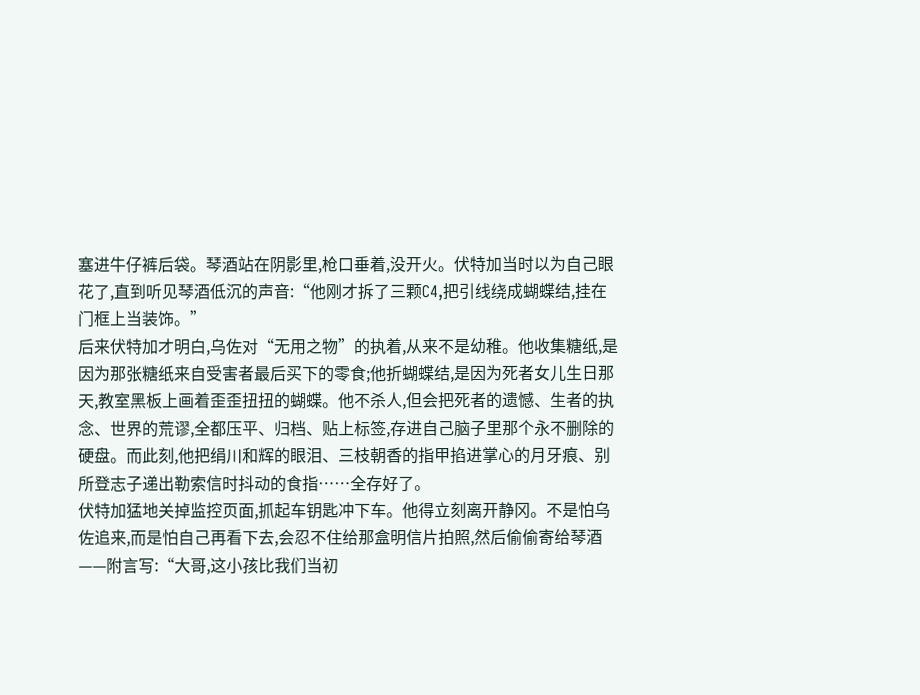塞进牛仔裤后袋。琴酒站在阴影里,枪口垂着,没开火。伏特加当时以为自己眼花了,直到听见琴酒低沉的声音:“他刚才拆了三颗C4,把引线绕成蝴蝶结,挂在门框上当装饰。”
后来伏特加才明白,乌佐对“无用之物”的执着,从来不是幼稚。他收集糖纸,是因为那张糖纸来自受害者最后买下的零食;他折蝴蝶结,是因为死者女儿生日那天,教室黑板上画着歪歪扭扭的蝴蝶。他不杀人,但会把死者的遗憾、生者的执念、世界的荒谬,全都压平、归档、贴上标签,存进自己脑子里那个永不删除的硬盘。而此刻,他把绢川和辉的眼泪、三枝朝香的指甲掐进掌心的月牙痕、别所登志子递出勒索信时抖动的食指……全存好了。
伏特加猛地关掉监控页面,抓起车钥匙冲下车。他得立刻离开静冈。不是怕乌佐追来,而是怕自己再看下去,会忍不住给那盒明信片拍照,然后偷偷寄给琴酒——附言写:“大哥,这小孩比我们当初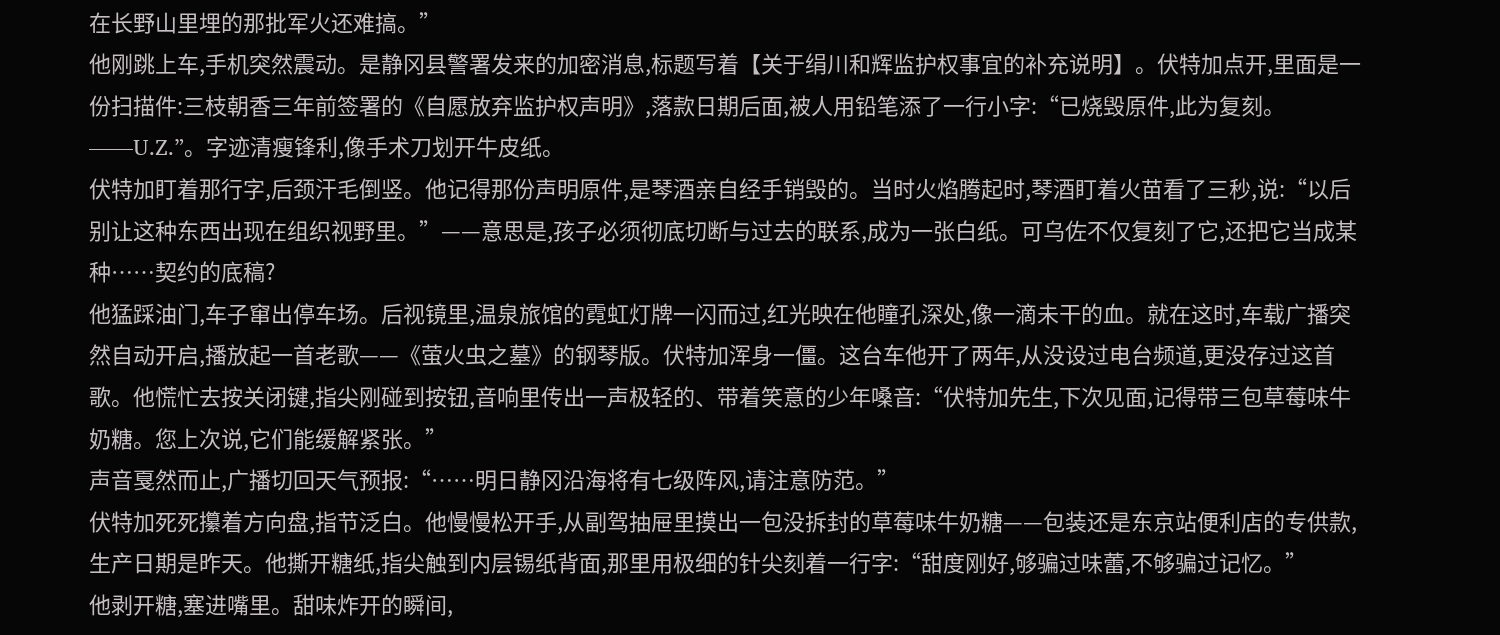在长野山里埋的那批军火还难搞。”
他刚跳上车,手机突然震动。是静冈县警署发来的加密消息,标题写着【关于绢川和辉监护权事宜的补充说明】。伏特加点开,里面是一份扫描件:三枝朝香三年前签署的《自愿放弃监护权声明》,落款日期后面,被人用铅笔添了一行小字:“已烧毁原件,此为复刻。——U.Z.”。字迹清瘦锋利,像手术刀划开牛皮纸。
伏特加盯着那行字,后颈汗毛倒竖。他记得那份声明原件,是琴酒亲自经手销毁的。当时火焰腾起时,琴酒盯着火苗看了三秒,说:“以后别让这种东西出现在组织视野里。”——意思是,孩子必须彻底切断与过去的联系,成为一张白纸。可乌佐不仅复刻了它,还把它当成某种……契约的底稿?
他猛踩油门,车子窜出停车场。后视镜里,温泉旅馆的霓虹灯牌一闪而过,红光映在他瞳孔深处,像一滴未干的血。就在这时,车载广播突然自动开启,播放起一首老歌——《萤火虫之墓》的钢琴版。伏特加浑身一僵。这台车他开了两年,从没设过电台频道,更没存过这首歌。他慌忙去按关闭键,指尖刚碰到按钮,音响里传出一声极轻的、带着笑意的少年嗓音:“伏特加先生,下次见面,记得带三包草莓味牛奶糖。您上次说,它们能缓解紧张。”
声音戛然而止,广播切回天气预报:“……明日静冈沿海将有七级阵风,请注意防范。”
伏特加死死攥着方向盘,指节泛白。他慢慢松开手,从副驾抽屉里摸出一包没拆封的草莓味牛奶糖——包装还是东京站便利店的专供款,生产日期是昨天。他撕开糖纸,指尖触到内层锡纸背面,那里用极细的针尖刻着一行字:“甜度刚好,够骗过味蕾,不够骗过记忆。”
他剥开糖,塞进嘴里。甜味炸开的瞬间,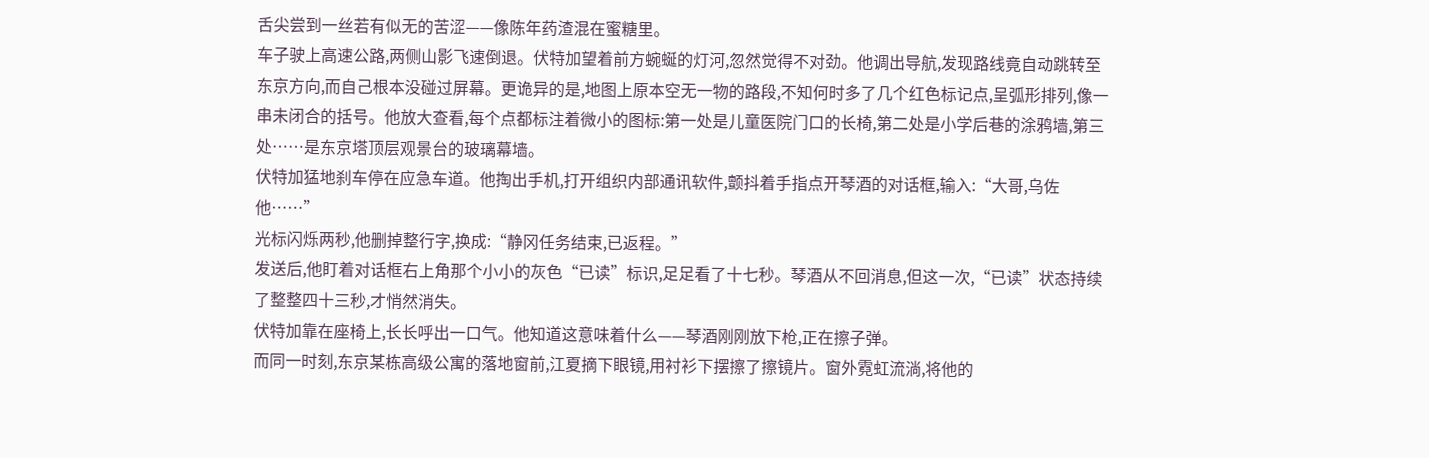舌尖尝到一丝若有似无的苦涩——像陈年药渣混在蜜糖里。
车子驶上高速公路,两侧山影飞速倒退。伏特加望着前方蜿蜒的灯河,忽然觉得不对劲。他调出导航,发现路线竟自动跳转至东京方向,而自己根本没碰过屏幕。更诡异的是,地图上原本空无一物的路段,不知何时多了几个红色标记点,呈弧形排列,像一串未闭合的括号。他放大查看,每个点都标注着微小的图标:第一处是儿童医院门口的长椅,第二处是小学后巷的涂鸦墙,第三处……是东京塔顶层观景台的玻璃幕墙。
伏特加猛地刹车停在应急车道。他掏出手机,打开组织内部通讯软件,颤抖着手指点开琴酒的对话框,输入:“大哥,乌佐他……”
光标闪烁两秒,他删掉整行字,换成:“静冈任务结束,已返程。”
发送后,他盯着对话框右上角那个小小的灰色“已读”标识,足足看了十七秒。琴酒从不回消息,但这一次,“已读”状态持续了整整四十三秒,才悄然消失。
伏特加靠在座椅上,长长呼出一口气。他知道这意味着什么——琴酒刚刚放下枪,正在擦子弹。
而同一时刻,东京某栋高级公寓的落地窗前,江夏摘下眼镜,用衬衫下摆擦了擦镜片。窗外霓虹流淌,将他的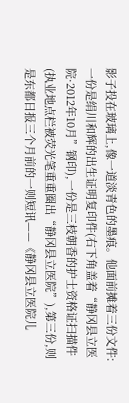影子投在玻璃上,像一道淡青色的墨痕。他面前摊着三份文件:一份是绢川和辉的出生证明复印件(右下角盖着“静冈县立医院·2012年10月”钢印),一份是三枝朝香的护士资格证扫描件(执业地点栏被荧光笔重重圈出“静冈县立医院”),第三份,则是东都日报三个月前的一则短讯——《静冈县立医院儿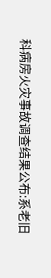科病房火灾事故调查结果公布:系老旧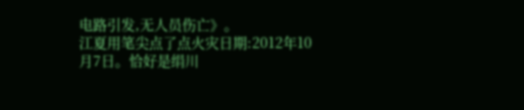电路引发,无人员伤亡》。
江夏用笔尖点了点火灾日期:2012年10月7日。恰好是绢川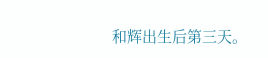和辉出生后第三天。